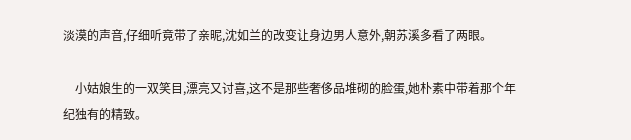淡漠的声音,仔细听竟带了亲昵,沈如兰的改变让身边男人意外,朝苏溪多看了两眼。

    小姑娘生的一双笑目,漂亮又讨喜,这不是那些奢侈品堆砌的脸蛋,她朴素中带着那个年纪独有的精致。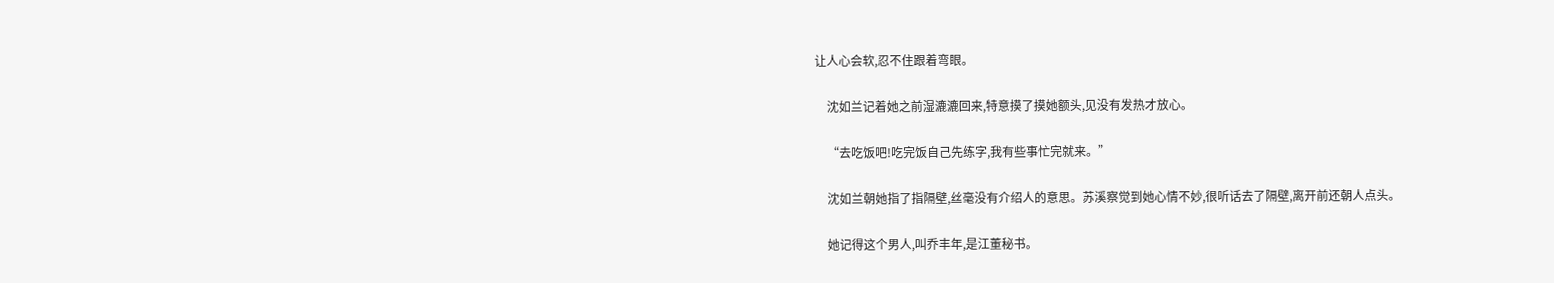让人心会软,忍不住跟着弯眼。

    沈如兰记着她之前湿漉漉回来,特意摸了摸她额头,见没有发热才放心。

    “去吃饭吧!吃完饭自己先练字,我有些事忙完就来。”

    沈如兰朝她指了指隔壁,丝毫没有介绍人的意思。苏溪察觉到她心情不妙,很听话去了隔壁,离开前还朝人点头。

    她记得这个男人,叫乔丰年,是江董秘书。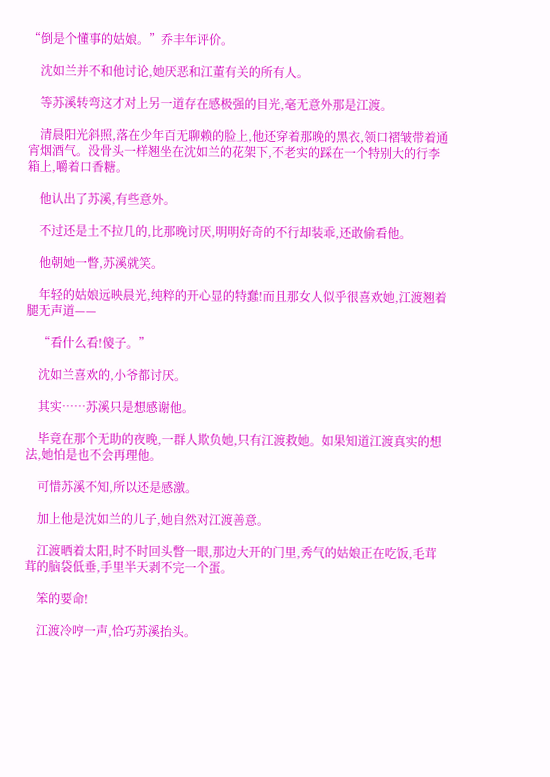“倒是个懂事的姑娘。”乔丰年评价。

    沈如兰并不和他讨论,她厌恶和江董有关的所有人。

    等苏溪转弯这才对上另一道存在感极强的目光,毫无意外那是江渡。

    清晨阳光斜照,落在少年百无聊赖的脸上,他还穿着那晚的黑衣,领口褶皱带着通宵烟酒气。没骨头一样翘坐在沈如兰的花架下,不老实的踩在一个特别大的行李箱上,嚼着口香糖。

    他认出了苏溪,有些意外。

    不过还是土不拉几的,比那晚讨厌,明明好奇的不行却装乖,还敢偷看他。

    他朝她一瞥,苏溪就笑。

    年轻的姑娘远映晨光,纯粹的开心显的特蠢!而且那女人似乎很喜欢她,江渡翘着腿无声道——

    “看什么看!傻子。”

    沈如兰喜欢的,小爷都讨厌。

    其实……苏溪只是想感谢他。

    毕竟在那个无助的夜晚,一群人欺负她,只有江渡救她。如果知道江渡真实的想法,她怕是也不会再理他。

    可惜苏溪不知,所以还是感激。

    加上他是沈如兰的儿子,她自然对江渡善意。

    江渡晒着太阳,时不时回头瞥一眼,那边大开的门里,秀气的姑娘正在吃饭,毛茸茸的脑袋低垂,手里半天剥不完一个蛋。

    笨的要命!

    江渡冷哼一声,恰巧苏溪抬头。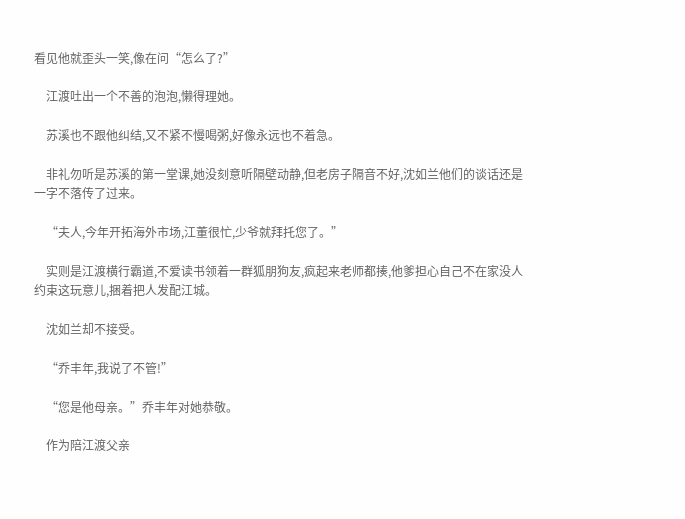看见他就歪头一笑,像在问“怎么了?”

    江渡吐出一个不善的泡泡,懒得理她。

    苏溪也不跟他纠结,又不紧不慢喝粥,好像永远也不着急。

    非礼勿听是苏溪的第一堂课,她没刻意听隔壁动静,但老房子隔音不好,沈如兰他们的谈话还是一字不落传了过来。

    “夫人,今年开拓海外市场,江董很忙,少爷就拜托您了。”

    实则是江渡横行霸道,不爱读书领着一群狐朋狗友,疯起来老师都揍,他爹担心自己不在家没人约束这玩意儿,捆着把人发配江城。

    沈如兰却不接受。

    “乔丰年,我说了不管!”

    “您是他母亲。”乔丰年对她恭敬。

    作为陪江渡父亲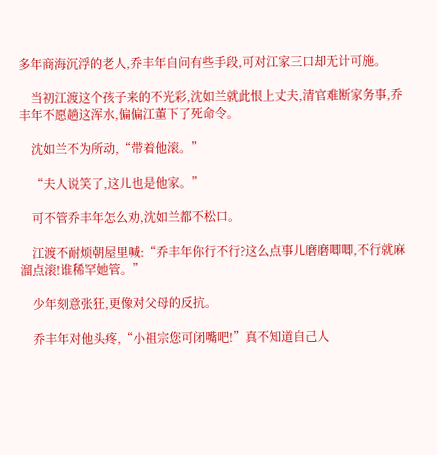多年商海沉浮的老人,乔丰年自问有些手段,可对江家三口却无计可施。

    当初江渡这个孩子来的不光彩,沈如兰就此恨上丈夫,清官难断家务事,乔丰年不愿趟这浑水,偏偏江董下了死命令。

    沈如兰不为所动,“带着他滚。”

    “夫人说笑了,这儿也是他家。”

    可不管乔丰年怎么劝,沈如兰都不松口。

    江渡不耐烦朝屋里喊:“乔丰年你行不行?这么点事儿磨磨唧唧,不行就麻溜点滚!谁稀罕她管。”

    少年刻意张狂,更像对父母的反抗。

    乔丰年对他头疼,“小祖宗您可闭嘴吧!”真不知道自己人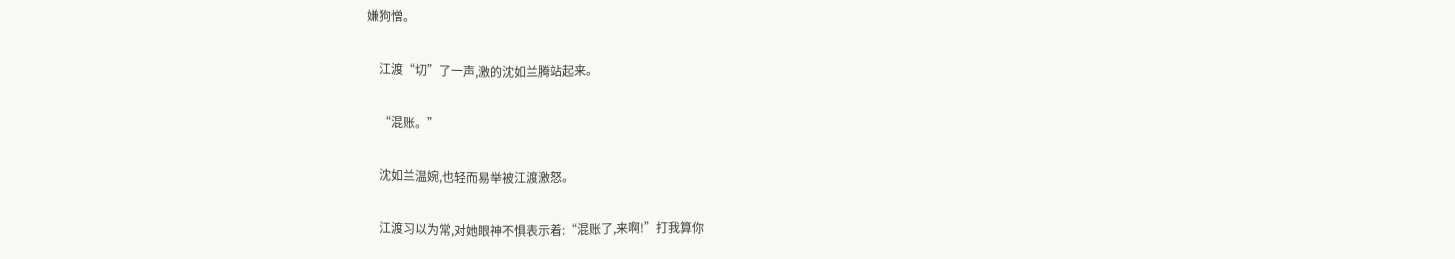嫌狗憎。

    江渡“切”了一声,激的沈如兰腾站起来。

    “混账。”

    沈如兰温婉,也轻而易举被江渡激怒。

    江渡习以为常,对她眼神不惧表示着:“混账了,来啊!”打我算你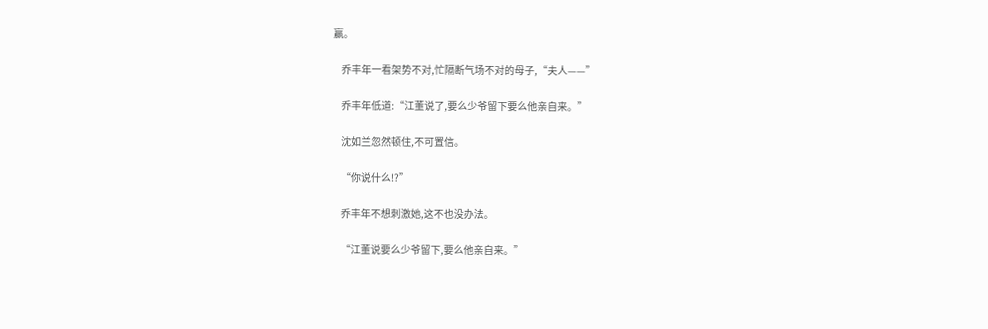赢。

    乔丰年一看架势不对,忙隔断气场不对的母子,“夫人——”

    乔丰年低道:“江董说了,要么少爷留下要么他亲自来。”

    沈如兰忽然顿住,不可置信。

    “你说什么!?”

    乔丰年不想刺激她,这不也没办法。

    “江董说要么少爷留下,要么他亲自来。”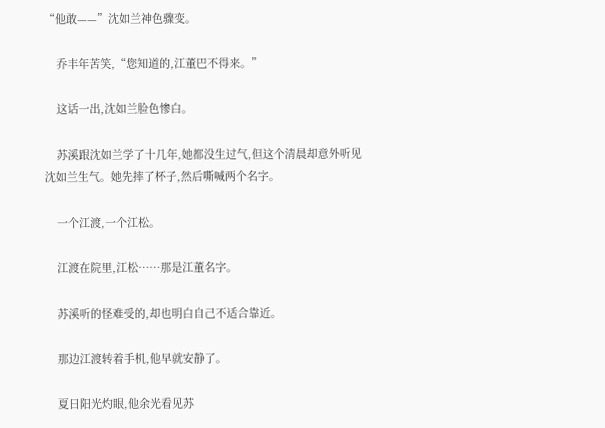“他敢——”沈如兰神色骤变。

    乔丰年苦笑,“您知道的,江董巴不得来。”

    这话一出,沈如兰脸色惨白。

    苏溪跟沈如兰学了十几年,她都没生过气,但这个清晨却意外听见沈如兰生气。她先摔了杯子,然后嘶喊两个名字。

    一个江渡,一个江松。

    江渡在院里,江松……那是江董名字。

    苏溪听的怪难受的,却也明白自己不适合靠近。

    那边江渡转着手机,他早就安静了。

    夏日阳光灼眼,他余光看见苏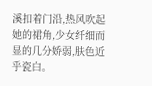溪扣着门沿,热风吹起她的裙角,少女纤细而显的几分娇弱,肤色近乎瓷白。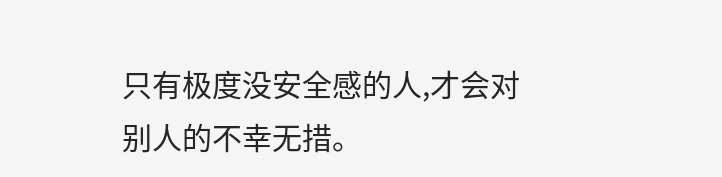只有极度没安全感的人,才会对别人的不幸无措。